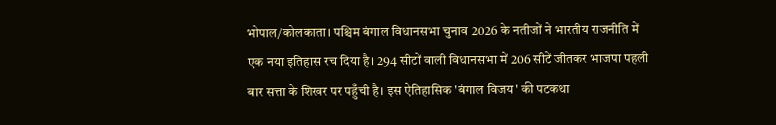भोपाल/कोलकाता। पश्चिम बंगाल विधानसभा चुनाव 2026 के नतीजों ने भारतीय राजनीति में एक नया इतिहास रच दिया है। 294 सीटों वाली विधानसभा में 206 सीटें जीतकर भाजपा पहली बार सत्ता के शिखर पर पहुँची है। इस ऐतिहासिक 'बंगाल विजय' की पटकथा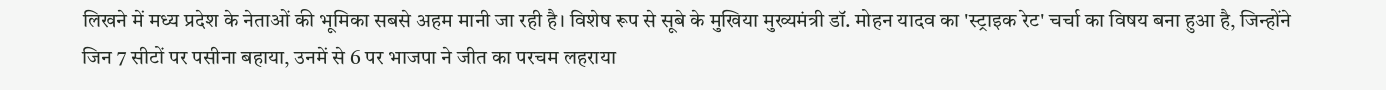लिखने में मध्य प्रदेश के नेताओं की भूमिका सबसे अहम मानी जा रही है। विशेष रूप से सूबे के मुखिया मुख्यमंत्री डॉ. मोहन यादव का 'स्ट्राइक रेट' चर्चा का विषय बना हुआ है, जिन्होंने जिन 7 सीटों पर पसीना बहाया, उनमें से 6 पर भाजपा ने जीत का परचम लहराया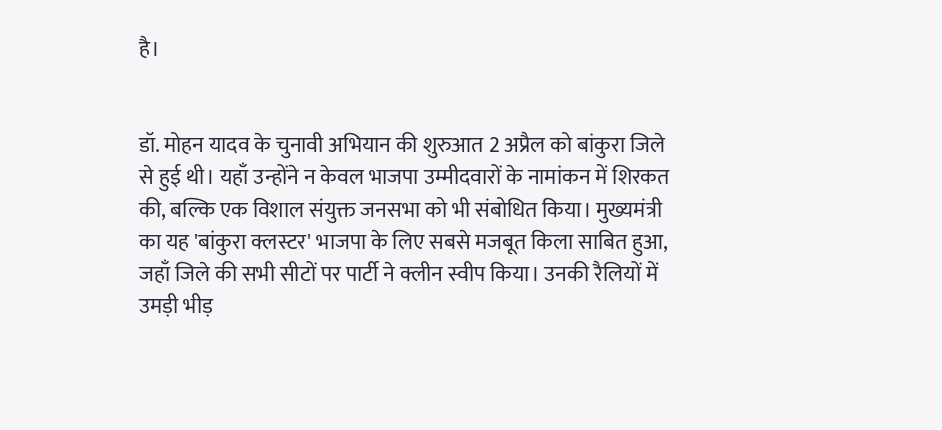है।


डॉ. मोहन यादव के चुनावी अभियान की शुरुआत 2 अप्रैल को बांकुरा जिले से हुई थी। यहाँ उन्होंने न केवल भाजपा उम्मीदवारों के नामांकन में शिरकत की, बल्कि एक विशाल संयुक्त जनसभा को भी संबोधित किया। मुख्यमंत्री का यह 'बांकुरा क्लस्टर' भाजपा के लिए सबसे मजबूत किला साबित हुआ, जहाँ जिले की सभी सीटों पर पार्टी ने क्लीन स्वीप किया। उनकी रैलियों में उमड़ी भीड़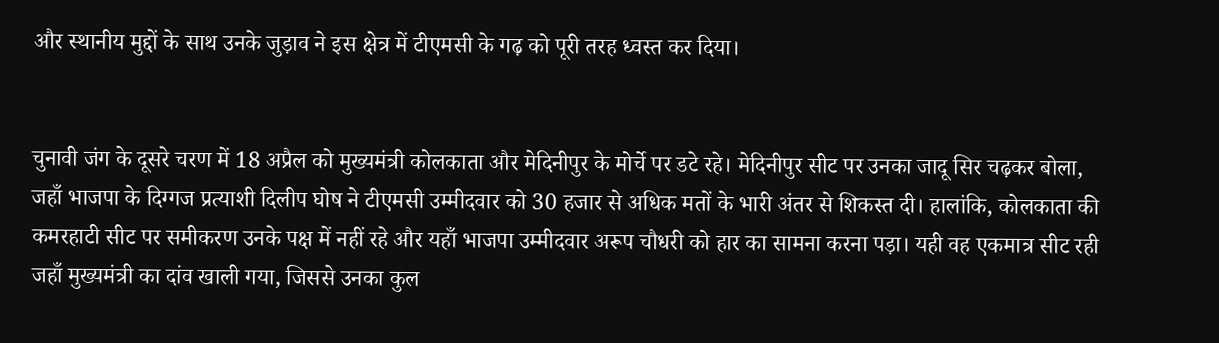और स्थानीय मुद्दों के साथ उनके जुड़ाव ने इस क्षेत्र में टीएमसी के गढ़ को पूरी तरह ध्वस्त कर दिया।


चुनावी जंग के दूसरे चरण में 18 अप्रैल को मुख्यमंत्री कोलकाता और मेदिनीपुर के मोर्चे पर डटे रहे। मेदिनीपुर सीट पर उनका जादू सिर चढ़कर बोला, जहाँ भाजपा के दिग्गज प्रत्याशी दिलीप घोष ने टीएमसी उम्मीदवार को 30 हजार से अधिक मतों के भारी अंतर से शिकस्त दी। हालांकि, कोलकाता की कमरहाटी सीट पर समीकरण उनके पक्ष में नहीं रहे और यहाँ भाजपा उम्मीदवार अरूप चौधरी को हार का सामना करना पड़ा। यही वह एकमात्र सीट रही जहाँ मुख्यमंत्री का दांव खाली गया, जिससे उनका कुल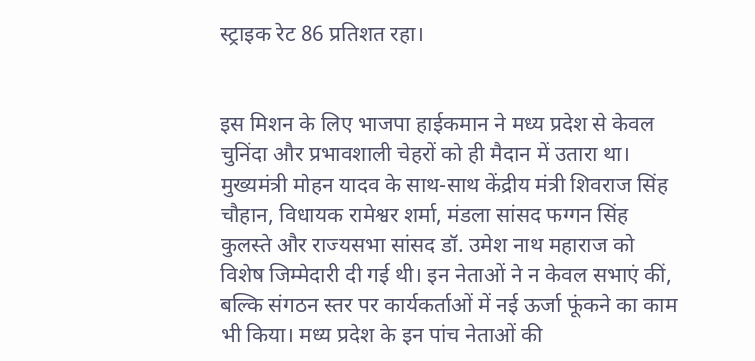स्ट्राइक रेट 86 प्रतिशत रहा।


इस मिशन के लिए भाजपा हाईकमान ने मध्य प्रदेश से केवल चुनिंदा और प्रभावशाली चेहरों को ही मैदान में उतारा था। मुख्यमंत्री मोहन यादव के साथ-साथ केंद्रीय मंत्री शिवराज सिंह चौहान, विधायक रामेश्वर शर्मा, मंडला सांसद फग्गन सिंह कुलस्ते और राज्यसभा सांसद डॉ. उमेश नाथ महाराज को विशेष जिम्मेदारी दी गई थी। इन नेताओं ने न केवल सभाएं कीं, बल्कि संगठन स्तर पर कार्यकर्ताओं में नई ऊर्जा फूंकने का काम भी किया। मध्य प्रदेश के इन पांच नेताओं की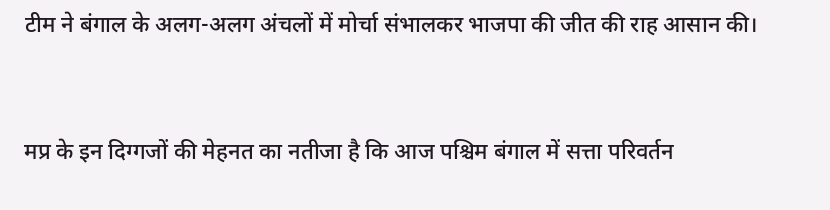टीम ने बंगाल के अलग-अलग अंचलों में मोर्चा संभालकर भाजपा की जीत की राह आसान की।


मप्र के इन दिग्गजों की मेहनत का नतीजा है कि आज पश्चिम बंगाल में सत्ता परिवर्तन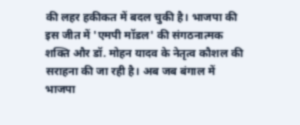की लहर हकीकत में बदल चुकी है। भाजपा की इस जीत में 'एमपी मॉडल' की संगठनात्मक शक्ति और डॉ. मोहन यादव के नेतृत्व कौशल की सराहना की जा रही है। अब जब बंगाल में भाजपा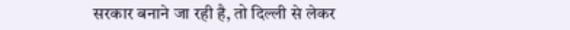सरकार बनाने जा रही है, तो दिल्ली से लेकर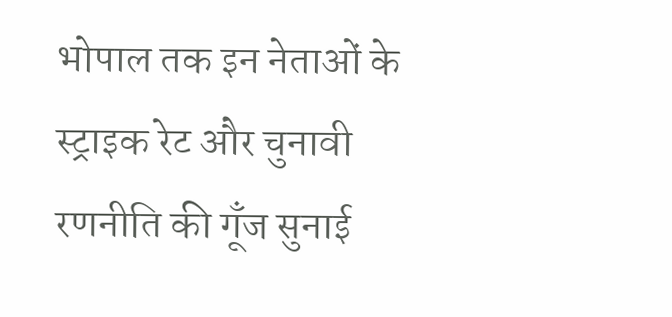भोपाल तक इन नेताओं के स्ट्राइक रेट और चुनावी रणनीति की गूँज सुनाई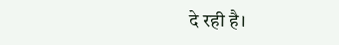दे रही है।